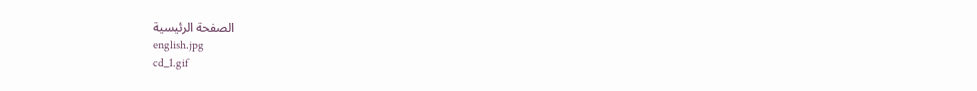الصفحة الرئيسية
english.jpg
cd_1.gif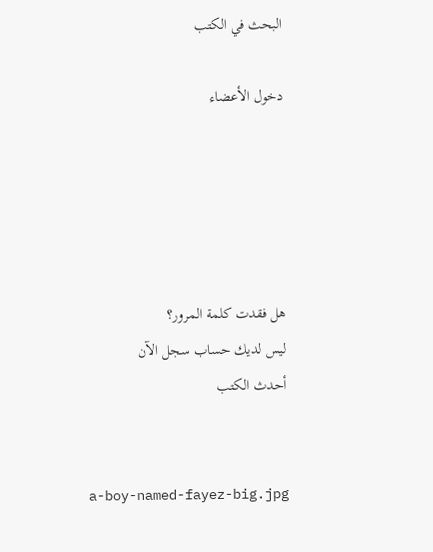البحث في الكتب

دخول الأعضاء





هل فقدت كلمة المرور؟
ليس لديك حساب سجل الآن
أحدث الكتب


a-boy-named-fayez-big.jpg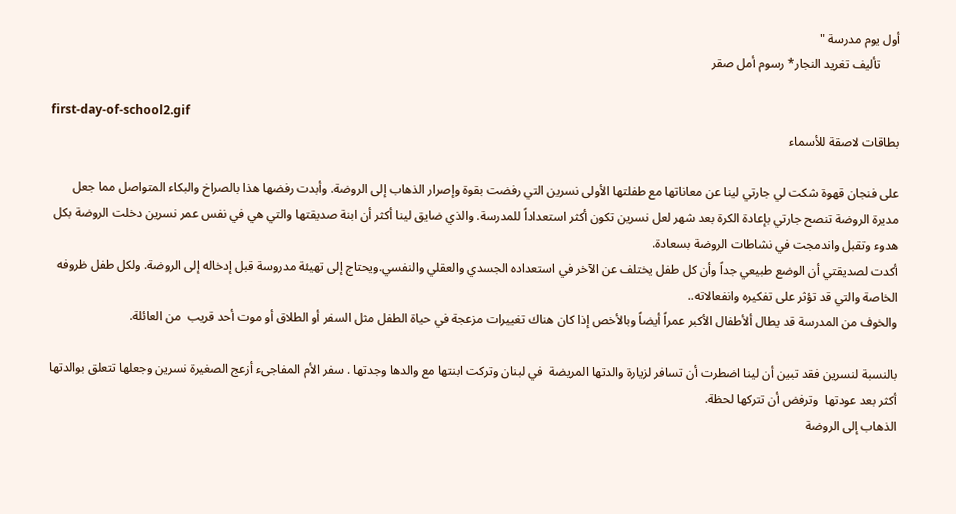أول يوم مدرسة "
      تأليف تغريد النجار* رسوم أمل صقر

first-day-of-school2.gif
بطاقات لاصقة للأسماء

على فنجان قهوة شكت لي جارتي لينا عن معاناتها مع طفلتها الأولى نسرين التي رفضت بقوة وإصرار الذهاب إلى الروضة. وأبدت رفضها هذا بالصراخ والبكاء المتواصل مما جعل مديرة الروضة تنصح جارتي بإعادة الكرة بعد شهر لعل نسرين تكون أكثر استعداداً للمدرسة. والذي ضايق لينا أكثر أن ابنة صديقتها والتي هي في نفس عمر نسرين دخلت الروضة بكل هدوء وتقبل واندمجت في نشاطات الروضة بسعادة.
أكدت لصديقتي أن الوضع طبيعي جداً وأن كل طفل يختلف عن الآخر في استعداده الجسدي والعقلي والنفسي.ويحتاج إلى تهيئة مدروسة قبل إدخاله إلى الروضة. ولكل طفل ظروفه الخاصة والتي قد تؤثر على تفكيره وانفعالاته..
والخوف من المدرسة قد يطال ألأطفال الأكبر عمراً أيضاً وبالأخص إذا كان هناك تغييرات مزعجة في حياة الطفل مثل السفر أو الطلاق أو موت أحد قريب  من العائلة.

بالنسبة لنسرين فقد تبين أن لينا اضطرت أن تسافر لزيارة والدتها المريضة  في لبنان وتركت ابنتها مع والدها وجدتها . سفر الأم المفاجىء أزعج الصغيرة نسرين وجعلها تتعلق بوالدتها أكثر بعد عودتها  وترفض أن تتركها لحظة.
الذهاب إلى الروضة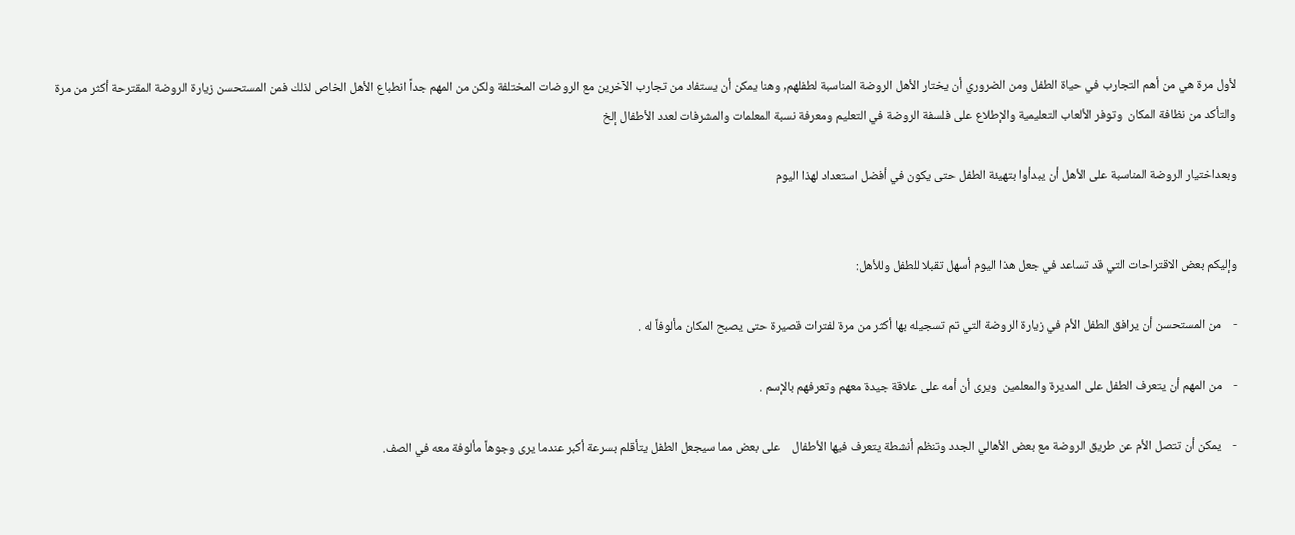لأول مرة هي من أهم التجارب في حياة الطفل ومن الضروري أن يختار الأهل الروضة المناسبة لطفلهم, وهنا يمكن أن يستفاد من تجارب الآخرين مع الروضات المختلفة ولكن من المهم جداً انطباع الأهل الخاص لذلك فمن المستحسن زيارة الروضة المقترحة أكثر من مرة والتأكد من نظافة المكان  وتوفر الألعاب التعليمية والإطلاع على فلسفة الروضة في التعليم ومعرفة نسبة المعلمات والمشرفات لعدد الأطفال إلخ

وبعداختيار الروضة المناسبة على الأهل أن يبدأوا بتهيئة الطفل حتى يكون في أفضل استعداد لهذا اليوم


وإليكم بعض الاقتراحات التي قد تساعد في جعل هذا اليوم أسهل تقبلا للطفل وللأهل:

-    من المستحسن أن يرافق الطفل الأم في زيارة الروضة التي تم تسجيله بها أكثر من مرة لفترات قصيرة حتى يصبح المكان مألوفاً له .

-    من المهم أن يتعرف الطفل على المديرة والمعلمين  ويرى أن أمه على علاقة جيدة معهم وتعرفهم بالإسم .

-    يمكن أن تتصل الأم عن طريق الروضة مع بعض الأهالي الجدد وتنظم أنشطة يتعرف فيها الأطفال    على بعض مما سيجعل الطفل يتأقلم بسرعة أكبر عندما يرى وجوهاً مألوفة معه في الصف.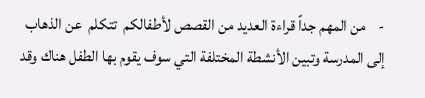-    من المهم جداً قراءة العديد من القصص لأطفالكم  تتكلم  عن الذهاب إلى المدرسة وتبين الأنشطة المختلفة التي سوف يقوم بها الطفل هناك وقد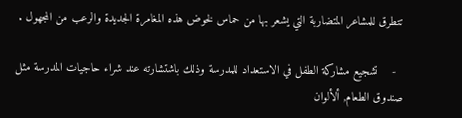تتطرق للمشاعر المتضاربة التي يشعر بها من حماس لخوض هذه المغامرة الجديدة والرعب من المجهول .

  -    تشجيع مشاركة الطفل في الاستعداد للمدرسة وذلك باشتشارته عند شراء حاجيات المدرسة مثل صندوق الطعام, ألألوان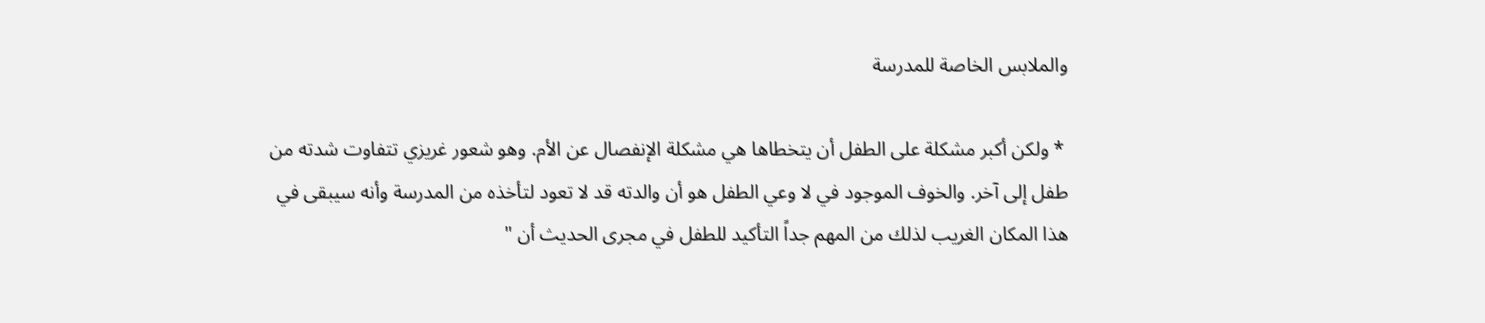والملابس الخاصة للمدرسة

 * ولكن أكبر مشكلة على الطفل أن يتخطاها هي مشكلة الإنفصال عن الأم. وهو شعور غريزي تتفاوت شدته من طفل إلى آخر. والخوف الموجود في لا وعي الطفل هو أن والدته قد لا تعود لتأخذه من المدرسة وأنه سيبقى في هذا المكان الغريب لذلك من المهم جداً التأكيد للطفل في مجرى الحديث أن "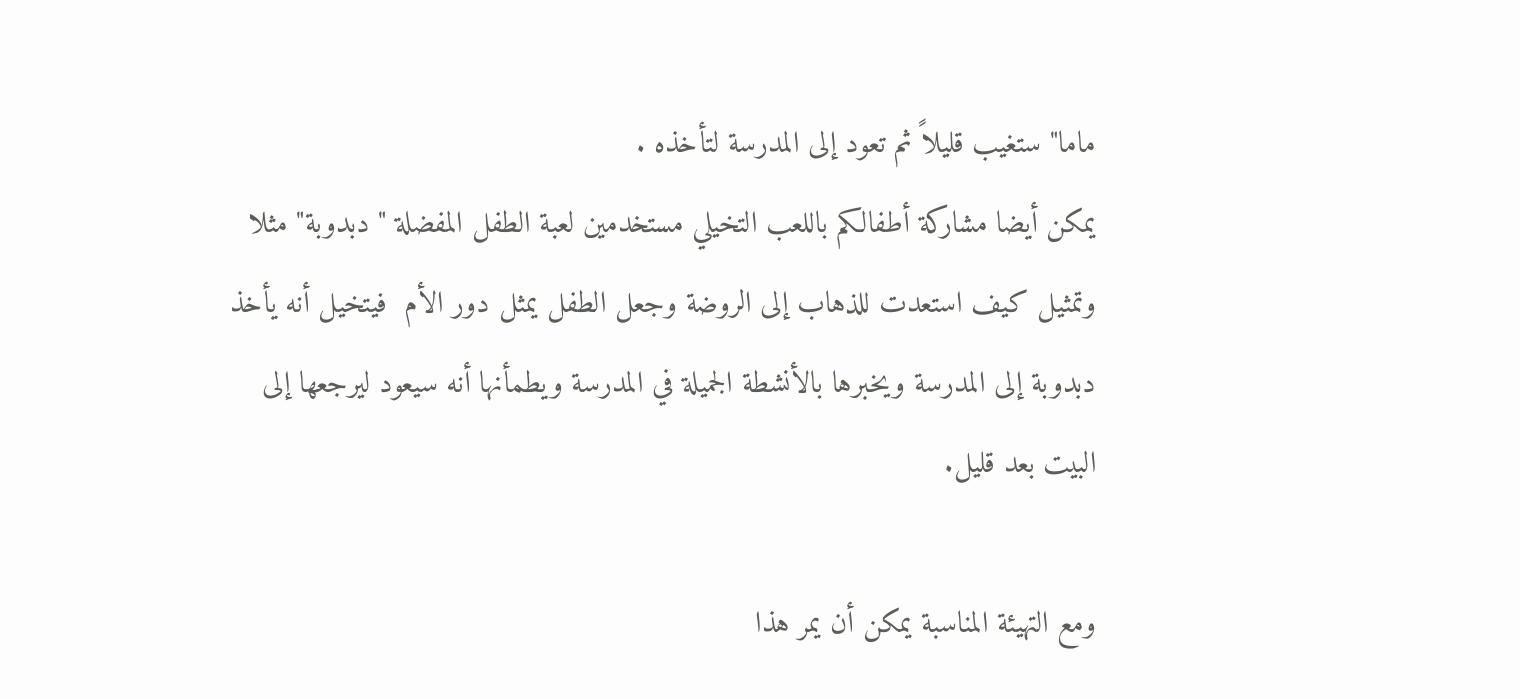ماما" ستغيب قليلاً ثم تعود إلى المدرسة لتأخذه .
يمكن أيضا مشاركة أطفالكم باللعب التخيلي مستخدمين لعبة الطفل المفضلة " دبدوبة" مثلا وتمثيل كيف استعدت للذهاب إلى الروضة وجعل الطفل يمثل دور الأم  فيتخيل أنه يأخذ  دبدوبة إلى المدرسة ويخبرها بالأنشطة الجميلة في المدرسة ويطمأنها أنه سيعود ليرجعها إلى البيت بعد قليل.

ومع التهيئة المناسبة يمكن أن يمر هذا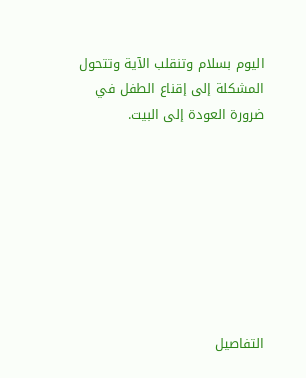اليوم بسلام وتنقلب الآية وتتحول المشكلة إلى إقناع الطفل في ضرورة العودة إلى البيت.








التفاصيل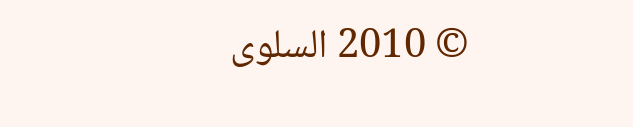© 2010 السلوى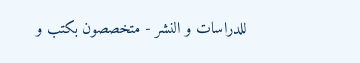للدراسات و النشر - متخصصون بكتب و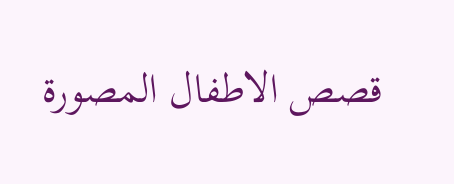قصص الاطفال المصورة